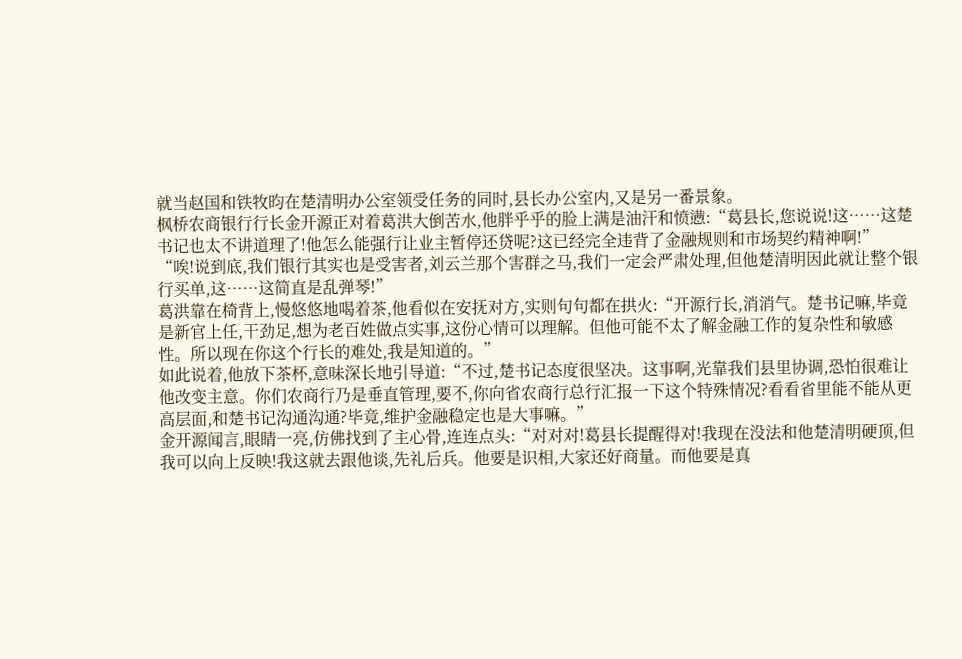就当赵国和铁牧昀在楚清明办公室领受任务的同时,县长办公室内,又是另一番景象。
枫桥农商银行行长金开源正对着葛洪大倒苦水,他胖乎乎的脸上满是油汗和愤懑:“葛县长,您说说!这……这楚书记也太不讲道理了!他怎么能强行让业主暂停还贷呢?这已经完全违背了金融规则和市场契约精神啊!”
“唉!说到底,我们银行其实也是受害者,刘云兰那个害群之马,我们一定会严肃处理,但他楚清明因此就让整个银行买单,这……这简直是乱弹琴!”
葛洪靠在椅背上,慢悠悠地喝着茶,他看似在安抚对方,实则句句都在拱火:“开源行长,消消气。楚书记嘛,毕竟是新官上任,干劲足,想为老百姓做点实事,这份心情可以理解。但他可能不太了解金融工作的复杂性和敏感性。所以现在你这个行长的难处,我是知道的。”
如此说着,他放下茶杯,意味深长地引导道:“不过,楚书记态度很坚决。这事啊,光靠我们县里协调,恐怕很难让他改变主意。你们农商行乃是垂直管理,要不,你向省农商行总行汇报一下这个特殊情况?看看省里能不能从更高层面,和楚书记沟通沟通?毕竟,维护金融稳定也是大事嘛。”
金开源闻言,眼睛一亮,仿佛找到了主心骨,连连点头:“对对对!葛县长提醒得对!我现在没法和他楚清明硬顶,但我可以向上反映!我这就去跟他谈,先礼后兵。他要是识相,大家还好商量。而他要是真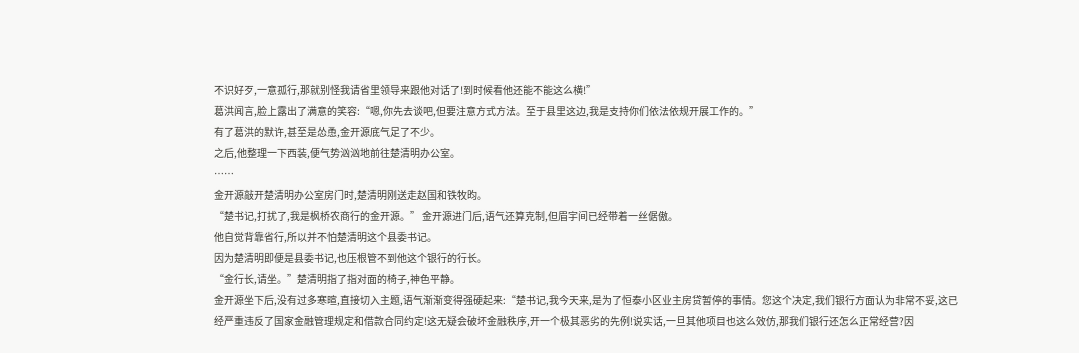不识好歹,一意孤行,那就别怪我请省里领导来跟他对话了!到时候看他还能不能这么横!”
葛洪闻言,脸上露出了满意的笑容:“嗯,你先去谈吧,但要注意方式方法。至于县里这边,我是支持你们依法依规开展工作的。”
有了葛洪的默许,甚至是怂恿,金开源底气足了不少。
之后,他整理一下西装,便气势汹汹地前往楚清明办公室。
……
金开源敲开楚清明办公室房门时,楚清明刚送走赵国和铁牧昀。
“楚书记,打扰了,我是枫桥农商行的金开源。” 金开源进门后,语气还算克制,但眉宇间已经带着一丝倨傲。
他自觉背靠省行,所以并不怕楚清明这个县委书记。
因为楚清明即便是县委书记,也压根管不到他这个银行的行长。
“金行长,请坐。”楚清明指了指对面的椅子,神色平静。
金开源坐下后,没有过多寒暄,直接切入主题,语气渐渐变得强硬起来:“楚书记,我今天来,是为了恒泰小区业主房贷暂停的事情。您这个决定,我们银行方面认为非常不妥,这已经严重违反了国家金融管理规定和借款合同约定!这无疑会破坏金融秩序,开一个极其恶劣的先例!说实话,一旦其他项目也这么效仿,那我们银行还怎么正常经营?因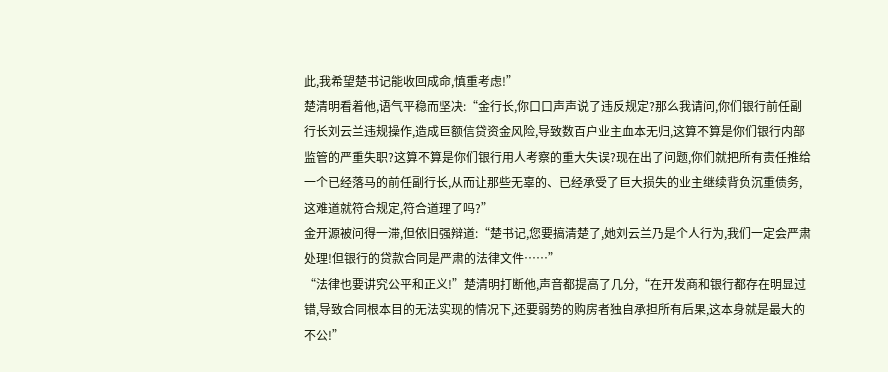此,我希望楚书记能收回成命,慎重考虑!”
楚清明看着他,语气平稳而坚决:“金行长,你口口声声说了违反规定?那么我请问,你们银行前任副行长刘云兰违规操作,造成巨额信贷资金风险,导致数百户业主血本无归,这算不算是你们银行内部监管的严重失职?这算不算是你们银行用人考察的重大失误?现在出了问题,你们就把所有责任推给一个已经落马的前任副行长,从而让那些无辜的、已经承受了巨大损失的业主继续背负沉重债务,这难道就符合规定,符合道理了吗?”
金开源被问得一滞,但依旧强辩道:“楚书记,您要搞清楚了,她刘云兰乃是个人行为,我们一定会严肃处理!但银行的贷款合同是严肃的法律文件……”
“法律也要讲究公平和正义!”楚清明打断他,声音都提高了几分,“在开发商和银行都存在明显过错,导致合同根本目的无法实现的情况下,还要弱势的购房者独自承担所有后果,这本身就是最大的不公!”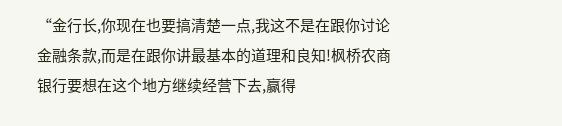“金行长,你现在也要搞清楚一点,我这不是在跟你讨论金融条款,而是在跟你讲最基本的道理和良知!枫桥农商银行要想在这个地方继续经营下去,赢得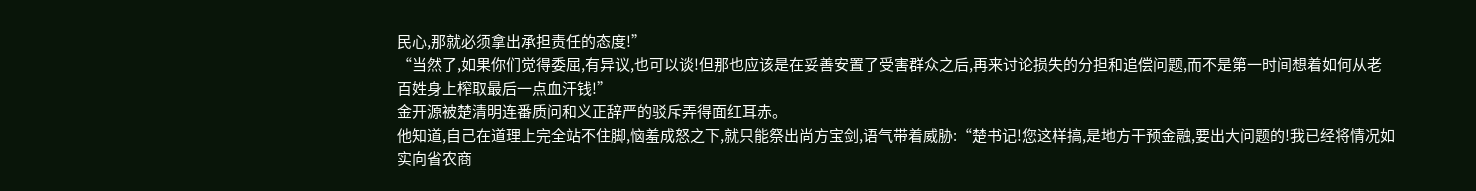民心,那就必须拿出承担责任的态度!”
“当然了,如果你们觉得委屈,有异议,也可以谈!但那也应该是在妥善安置了受害群众之后,再来讨论损失的分担和追偿问题,而不是第一时间想着如何从老百姓身上榨取最后一点血汗钱!”
金开源被楚清明连番质问和义正辞严的驳斥弄得面红耳赤。
他知道,自己在道理上完全站不住脚,恼羞成怒之下,就只能祭出尚方宝剑,语气带着威胁:“楚书记!您这样搞,是地方干预金融,要出大问题的!我已经将情况如实向省农商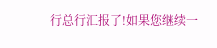行总行汇报了!如果您继续一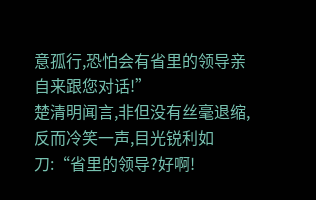意孤行,恐怕会有省里的领导亲自来跟您对话!”
楚清明闻言,非但没有丝毫退缩,反而冷笑一声,目光锐利如刀:“省里的领导?好啊!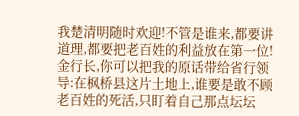我楚清明随时欢迎!不管是谁来,都要讲道理,都要把老百姓的利益放在第一位!金行长,你可以把我的原话带给省行领导:在枫桥县这片土地上,谁要是敢不顾老百姓的死活,只盯着自己那点坛坛